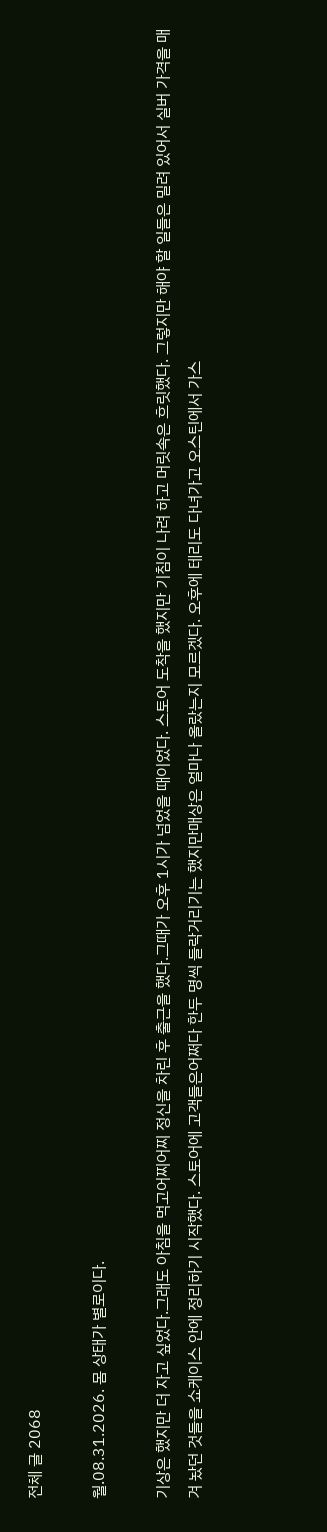전체 글 2068

월.08.31.2026. 몸 상태가 별로이다.

기상은 했지만 더 자고 싶었다.그래도 아침을 먹고어찌어찌 정신을 차린 후 출근을 했다.그때가 오후 1시가 넘었을 때이었다. 스토어 도착을 했지만 기침이 나려 하고 머릿속은 흐릿했다. 그렇지만 해야 할 일들은 밀려 있어서 실버 가격을 매겨 놨던 것들을 쇼케이스 안에 정리하기 시작했다. 스토어에 고객들은어쩌다 한두 명씩 들락거리기는 했지만매상은 얼마나 올랐는지 모르겠다. 오후에 테리도 다녀가고 오스틴에서 가스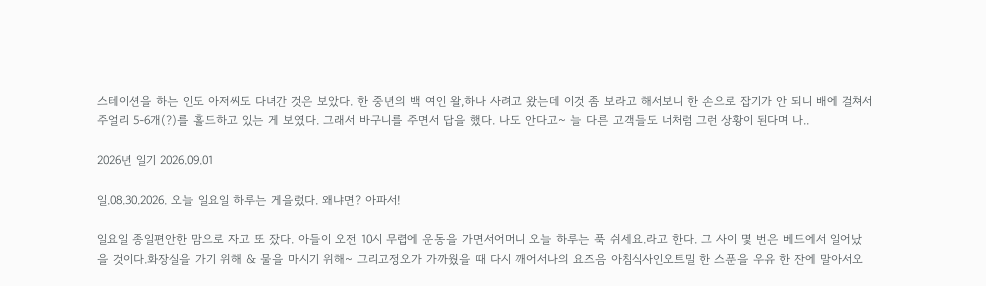스테이션을 하는 인도 아저씨도 다녀간 것은 보았다. 한 중년의 백 여인 왈,하나 사려고 왔는데 이것 좀 보라고 해서보니 한 손으로 잡기가 안 되니 배에 걸쳐서주얼리 5-6개(?)를 홀드하고 있는 게 보였다. 그래서 바구니를 주면서 답을 했다. 나도 안다고~ 늘 다른 고객들도 너처럼 그런 상황이 된다며 나..

2026년 일기 2026.09.01

일.08.30.2026. 오늘 일요일 하루는 게을렀다. 왜냐면? 아파서!

일요일 종일편안한 맘으로 자고 또 잤다. 아들이 오전 10시 무렵에 운동을 가면서어머니 오늘 하루는 푹 쉬세요.라고 한다. 그 사이 몇 번은 베드에서 일어났을 것이다.화장실을 가기 위해 & 물을 마시기 위해~ 그리고정오가 가까웠을 때 다시 깨어서나의 요즈음 아침식사인오트밀 한 스푼을 우유 한 잔에 말아서오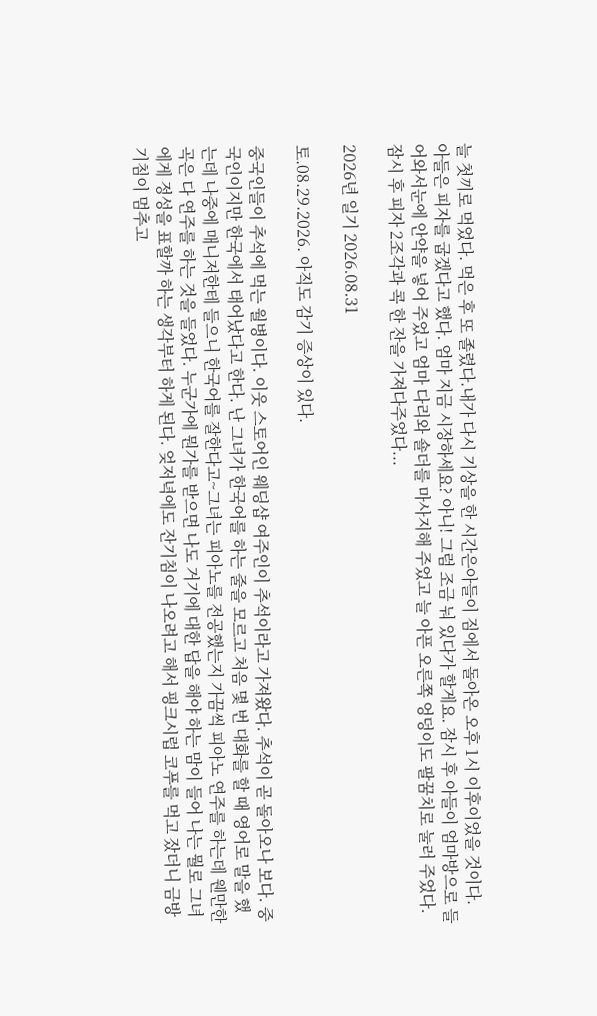늘 첫끼로 먹었다. 먹은 후 또 졸렸다.내가 다시 기상을 한 시간은아들이 짐에서 돌아온 오후 1시 이후이었을 것이다. 아들은 피자를 굽겠다고 했다. 엄마 지금 시장하세요? 아니! 그럼 조금 눠 있다가 할게요. 잠시 후 아들이 엄마방으로 들어와서눈에 안약을 넣어 주었고 엄마 다리와 숄더를 마사지해 주었고 늘 아픈 오른쪽 엉덩이도 팔꿈치로 눌러 주었다. 잠시 후 피자 2조각과 콕 한 잔을 가져다주었다...

2026년 일기 2026.08.31

토.08.29.2026. 아직도 감기 증상이 있다.

중국인들이 추석에 먹는 월병이다. 이웃 스토어인 웨딩샵 여주인이 추석이라고 가져왔다. 추석이 곧 돌아오나 보다. 중국인이지만 한국에서 태어났다고 한다. 난 그녀가 한국어를 하는 줄을 모르고 처음 몇 번 대화를 할 때 영어로 말을 했는데 나중에 매니저한테 들으니 한국어를 잘한다고~그녀는 피아노를 전공했는지 가끔씩 피아노 연주를 하는데 웬만한 곡은 다 연주를 하는 것을 들었다. 누군가에 뭔가를 받으면 나도 거기에 대한 답을 해야 하는 맘이 들어 나는 뭘로 그녀에게 정성을 표할까 하는 생각부터 하게 된다. 엊저녁에도 잔기침이 나오려고 해서 핑크시럽 코푸를 먹고 잤더니 금방 기침이 멈추고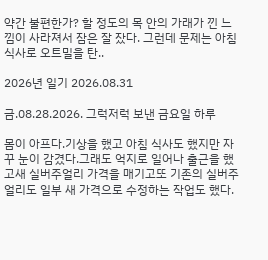약간 불편한가? 할 정도의 목 안의 가래가 낀 느낌이 사라져서 잠은 잘 잤다. 그런데 문제는 아침 식사로 오트밀을 탄..

2026년 일기 2026.08.31

금.08.28.2026. 그럭저럭 보낸 금요일 하루

몸이 아프다.기상을 했고 아침 식사도 했지만 자꾸 눈이 감겼다.그래도 억지로 일어나 출근을 했고새 실버주얼리 가격을 매기고또 기존의 실버주얼리도 일부 새 가격으로 수정하는 작업도 했다.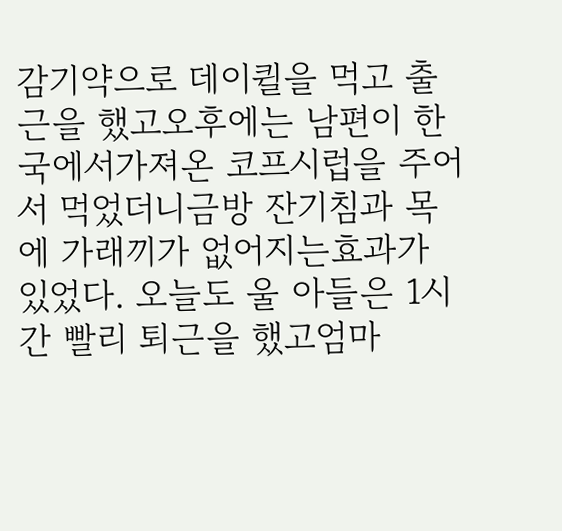감기약으로 데이퀼을 먹고 출근을 했고오후에는 남편이 한국에서가져온 코프시럽을 주어서 먹었더니금방 잔기침과 목에 가래끼가 없어지는효과가 있었다. 오늘도 울 아들은 1시간 빨리 퇴근을 했고엄마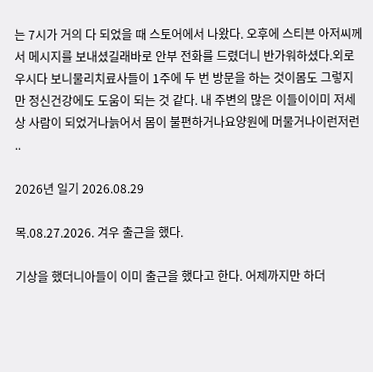는 7시가 거의 다 되었을 때 스토어에서 나왔다. 오후에 스티븐 아저씨께서 메시지를 보내셨길래바로 안부 전화를 드렸더니 반가워하셨다.외로우시다 보니물리치료사들이 1주에 두 번 방문을 하는 것이몸도 그렇지만 정신건강에도 도움이 되는 것 같다. 내 주변의 많은 이들이이미 저세상 사람이 되었거나늙어서 몸이 불편하거나요양원에 머물거나이런저런 ..

2026년 일기 2026.08.29

목.08.27.2026. 겨우 출근을 했다.

기상을 했더니아들이 이미 출근을 했다고 한다. 어제까지만 하더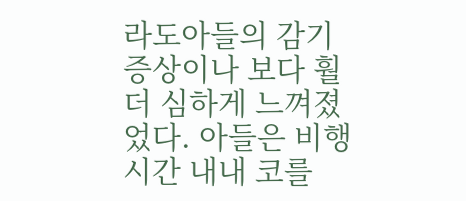라도아들의 감기 증상이나 보다 훨 더 심하게 느껴졌었다. 아들은 비행시간 내내 코를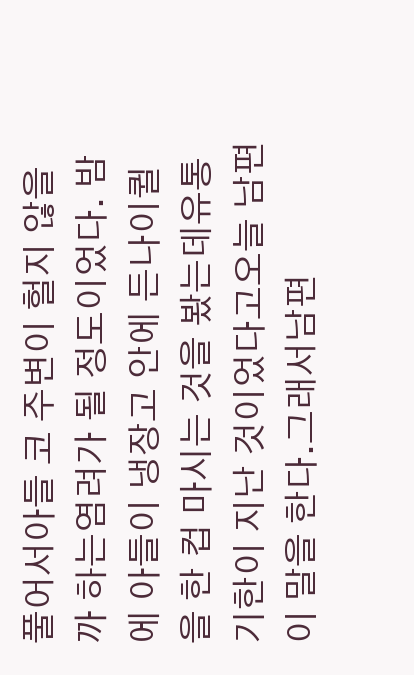풀어서아들 코 주변이 헐지 않을까 하는염려가 될 정도이었다. 밤에 아들이 냉장고 안에 든나이퀼을 한 컵 마시는 것을 봤는데유통기한이 지난 것이었다고오늘 남편이 말을 한다.그래서남편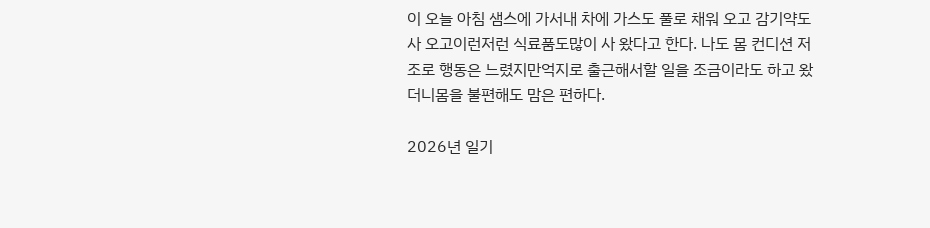이 오늘 아침 샘스에 가서내 차에 가스도 풀로 채워 오고 감기약도 사 오고이런저런 식료품도많이 사 왔다고 한다. 나도 몸 컨디션 저조로 행동은 느렸지만억지로 출근해서할 일을 조금이라도 하고 왔더니몸을 불편해도 맘은 편하다.

2026년 일기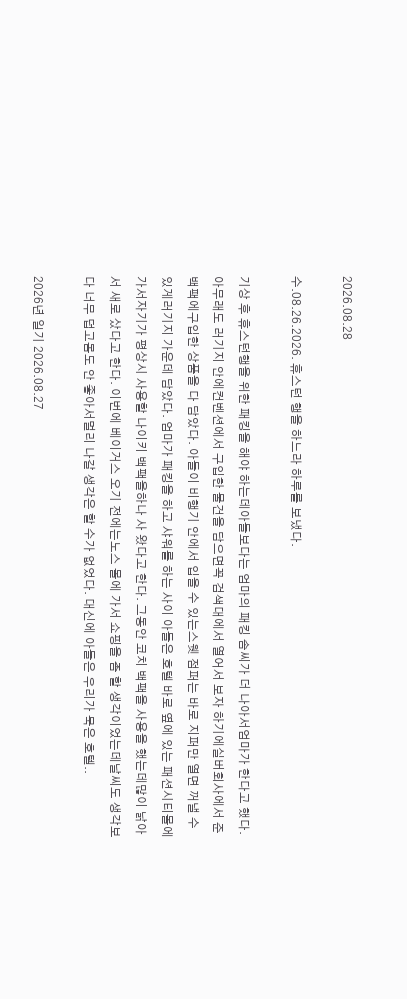2026.08.28

수.08.26.2026. 휴스턴 행을 하느라 하루를 보냈다.

기상 후 휴스턴행을 위한 패킹을 해야 하는데아들보다는 엄마의 패킹 솜씨가 더 나아서엄마가 한다고 했다. 아무래도 러기지 안에컨벤션에서 구입한 물건을 담으면꼭 검색대에서 열어서 보자 하기에실버회사에서 준 백팩에구입한 상품을 다 담았다. 아들이 비행기 안에서 입을 수 있는스웻 점퍼는 바로 지퍼만 열면 꺼낼 수 있게러기지 가운데 담았다. 엄마가 패킹을 하고 샤워를 하는 사이 아들은 호텔 바로 옆에 있는 패션시티몰에 가서자기가 평상시 사용할 나이키 백팩을하나 사 왔다고 한다. 그동안 코치 백팩을 사용을 했는데많이 낡아서 새로 샀다고 한다. 이번에 베이거스 오기 전에는노스 몰에 가서 쇼핑을 좀 할 생각이었는데날씨도 생각보다 너무 덥고몸도 안 좋아서멀리 나갈 생각은 할 수가 없었다. 대신에 아들은 우리가 묵은 호텔..

2026년 일기 2026.08.27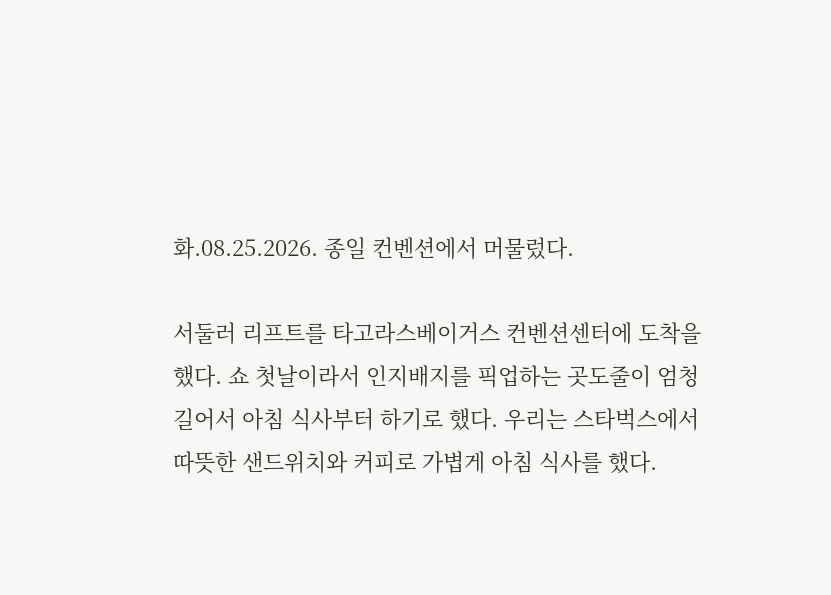화.08.25.2026. 종일 컨벤션에서 머물렀다.

서둘러 리프트를 타고라스베이거스 컨벤션센터에 도착을 했다. 쇼 첫날이라서 인지배지를 픽업하는 곳도줄이 엄청 길어서 아침 식사부터 하기로 했다. 우리는 스타벅스에서따뜻한 샌드위치와 커피로 가볍게 아침 식사를 했다.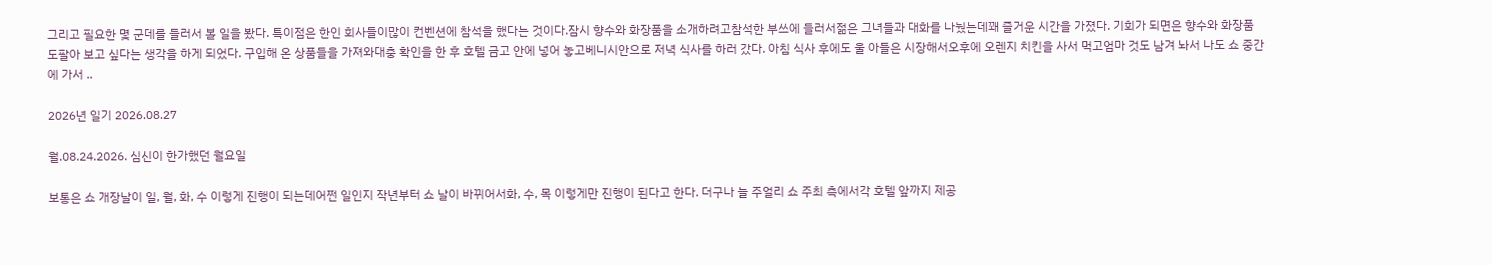그리고 필요한 몇 군데를 들러서 볼 일을 봤다. 특이점은 한인 회사들이많이 컨벤션에 참석을 했다는 것이다.잠시 향수와 화장품을 소개하려고참석한 부쓰에 들러서젊은 그녀들과 대화를 나눴는데꽤 즐거운 시간을 가졌다. 기회가 되면은 향수와 화장품도팔아 보고 싶다는 생각을 하게 되었다. 구입해 온 상품들을 가져와대충 확인을 한 후 호텔 금고 안에 넣어 놓고베니시안으로 저녁 식사를 하러 갔다. 아침 식사 후에도 울 아들은 시장해서오후에 오렌지 치킨을 사서 먹고엄마 것도 남겨 놔서 나도 쇼 중간에 가서 ..

2026년 일기 2026.08.27

월.08.24.2026. 심신이 한가했던 월요일

보통은 쇼 개장날이 일, 월, 화, 수 이렇게 진행이 되는데어쩐 일인지 작년부터 쇼 날이 바뀌어서화, 수, 목 이렇게만 진행이 된다고 한다. 더구나 늘 주얼리 쇼 주최 측에서각 호텔 앞까지 제공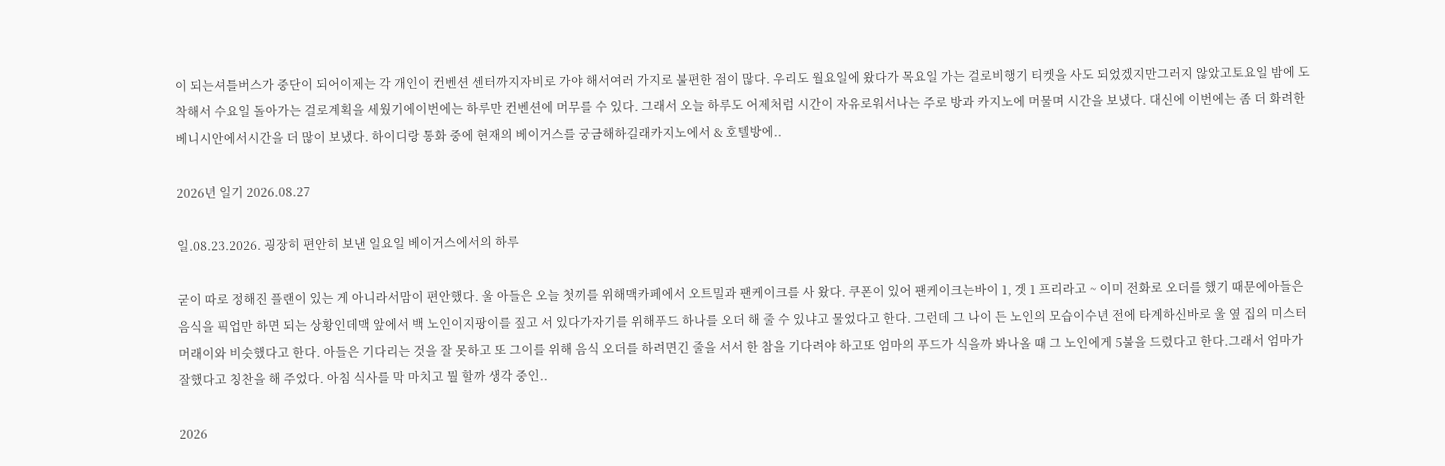이 되는셔틀버스가 중단이 되어이제는 각 개인이 컨벤션 센터까지자비로 가야 해서여러 가지로 불편한 점이 많다. 우리도 월요일에 왔다가 목요일 가는 걸로비행기 티켓을 사도 되었겠지만그러지 않았고토요일 밤에 도착해서 수요일 돌아가는 걸로계획을 세웠기에이번에는 하루만 컨벤션에 머무를 수 있다. 그래서 오늘 하루도 어제처럼 시간이 자유로워서나는 주로 방과 카지노에 머물며 시간을 보냈다. 대신에 이번에는 좀 더 화려한 베니시안에서시간을 더 많이 보냈다. 하이디랑 통화 중에 현재의 베이거스를 궁금해하길래카지노에서 & 호텔방에..

2026년 일기 2026.08.27

일.08.23.2026. 굉장히 편안히 보낸 일요일 베이거스에서의 하루

굳이 따로 정해진 플랜이 있는 게 아니라서맘이 편안했다. 울 아들은 오늘 첫끼를 위해맥카페에서 오트밀과 팬케이크를 사 왔다. 쿠폰이 있어 팬케이크는바이 1, 겟 1 프리라고 ~ 이미 전화로 오더를 했기 때문에아들은 음식을 픽업만 하면 되는 상황인데맥 앞에서 백 노인이지팡이를 짚고 서 있다가자기를 위해푸드 하나를 오더 해 줄 수 있냐고 물었다고 한다. 그런데 그 나이 든 노인의 모습이수년 전에 타계하신바로 울 옆 집의 미스터 머래이와 비슷했다고 한다. 아들은 기다리는 것을 잘 못하고 또 그이를 위해 음식 오더를 하려면긴 줄을 서서 한 참을 기다려야 하고또 엄마의 푸드가 식을까 봐나올 때 그 노인에게 5불을 드렸다고 한다.그래서 엄마가 잘했다고 칭찬을 해 주었다. 아침 식사를 막 마치고 뭘 할까 생각 중인..

2026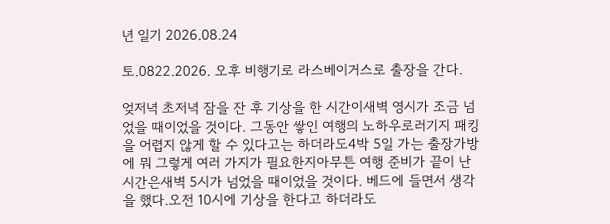년 일기 2026.08.24

토.0822.2026. 오후 비행기로 라스베이거스로 출장을 간다.

엊저녁 초저녁 잠을 잔 후 기상을 한 시간이새벽 영시가 조금 넘었을 때이었을 것이다. 그동안 쌓인 여행의 노하우로러기지 패킹을 어렵지 않게 할 수 있다고는 하더라도4박 5일 가는 출장가방에 뭐 그렇게 여러 가지가 필요한지아무튼 여행 준비가 끝이 난 시간은새벽 5시가 넘었을 때이었을 것이다. 베드에 들면서 생각을 했다.오전 10시에 기상을 한다고 하더라도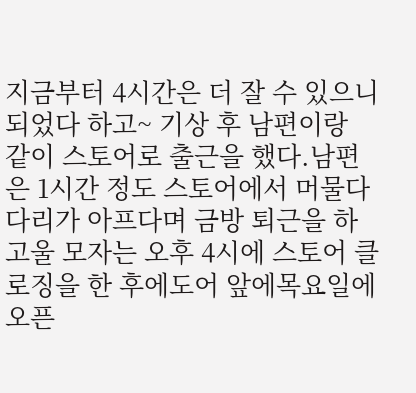지금부터 4시간은 더 잘 수 있으니 되었다 하고~ 기상 후 남편이랑 같이 스토어로 출근을 했다.남편은 1시간 정도 스토어에서 머물다다리가 아프다며 금방 퇴근을 하고울 모자는 오후 4시에 스토어 클로징을 한 후에도어 앞에목요일에 오픈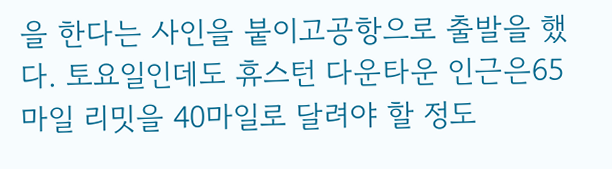을 한다는 사인을 붙이고공항으로 출발을 했다. 토요일인데도 휴스턴 다운타운 인근은65마일 리밋을 40마일로 달려야 할 정도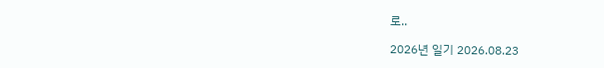로..

2026년 일기 2026.08.23